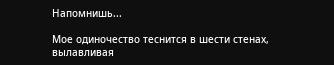Напомнишь...

Мое одиночество теснится в шести стенах, вылавливая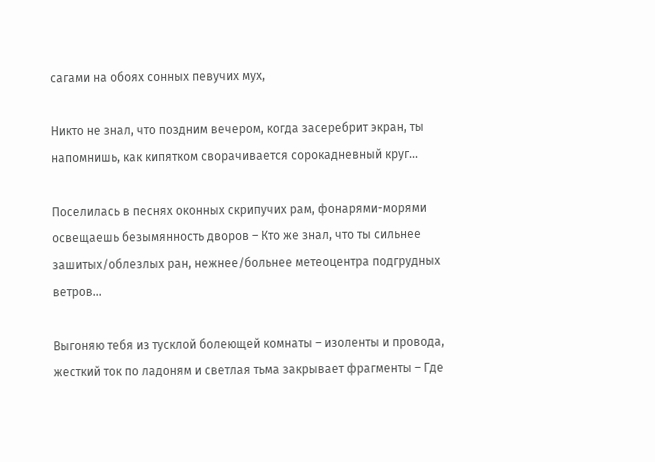сагами на обоях сонных певучих мух,

Никто не знал, что поздним вечером, когда засеребрит экран, ты напомнишь, как кипятком сворачивается сорокадневный круг…

Поселилась в песнях оконных скрипучих рам, фонарями-морями освещаешь безымянность дворов – Кто же знал, что ты сильнее зашитых/облезлых ран, нежнее/больнее метеоцентра подгрудных ветров…

Выгоняю тебя из тусклой болеющей комнаты – изоленты и провода, жесткий ток по ладоням и светлая тьма закрывает фрагменты – Где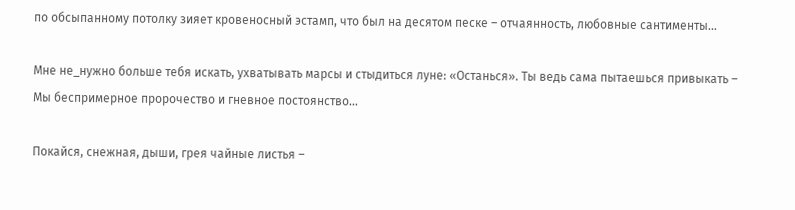по обсыпанному потолку зияет кровеносный эстамп, что был на десятом песке – отчаянность, любовные сантименты…

Мне не_нужно больше тебя искать, ухватывать марсы и стыдиться луне: «Останься». Ты ведь сама пытаешься привыкать – Мы беспримерное пророчество и гневное постоянство…

Покайся, снежная, дыши, грея чайные листья –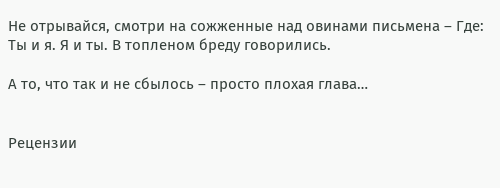Не отрывайся, смотри на сожженные над овинами письмена – Где: Ты и я. Я и ты. В топленом бреду говорились.

А то, что так и не сбылось – просто плохая глава…


Рецензии